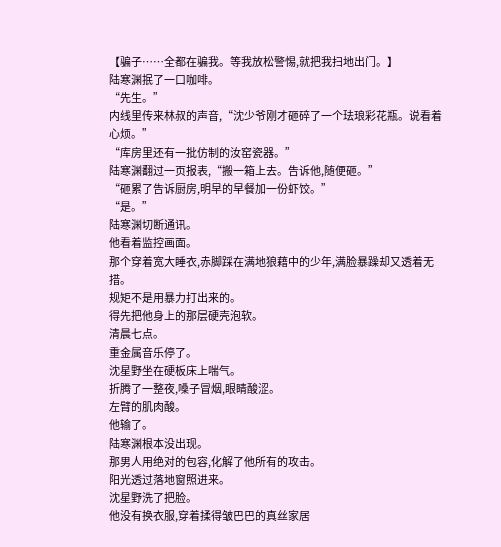【骗子……全都在骗我。等我放松警惕,就把我扫地出门。】
陆寒渊抿了一口咖啡。
“先生。”
内线里传来林叔的声音,“沈少爷刚才砸碎了一个珐琅彩花瓶。说看着心烦。”
“库房里还有一批仿制的汝窑瓷器。”
陆寒渊翻过一页报表,“搬一箱上去。告诉他,随便砸。”
“砸累了告诉厨房,明早的早餐加一份虾饺。”
“是。”
陆寒渊切断通讯。
他看着监控画面。
那个穿着宽大睡衣,赤脚踩在满地狼藉中的少年,满脸暴躁却又透着无措。
规矩不是用暴力打出来的。
得先把他身上的那层硬壳泡软。
清晨七点。
重金属音乐停了。
沈星野坐在硬板床上喘气。
折腾了一整夜,嗓子冒烟,眼睛酸涩。
左臂的肌肉酸。
他输了。
陆寒渊根本没出现。
那男人用绝对的包容,化解了他所有的攻击。
阳光透过落地窗照进来。
沈星野洗了把脸。
他没有换衣服,穿着揉得皱巴巴的真丝家居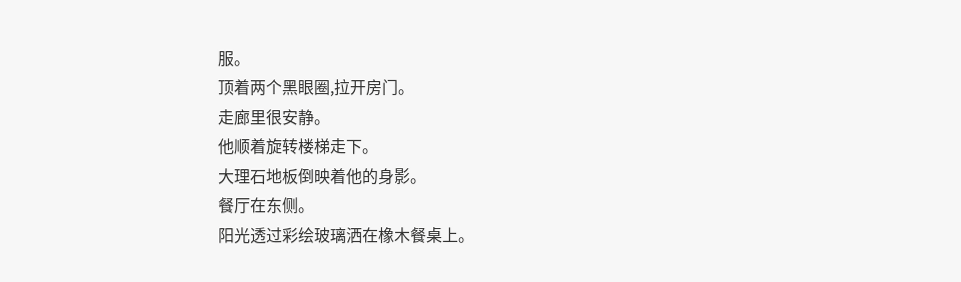服。
顶着两个黑眼圈,拉开房门。
走廊里很安静。
他顺着旋转楼梯走下。
大理石地板倒映着他的身影。
餐厅在东侧。
阳光透过彩绘玻璃洒在橡木餐桌上。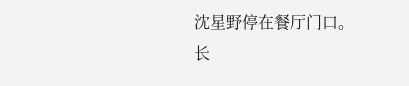沈星野停在餐厅门口。
长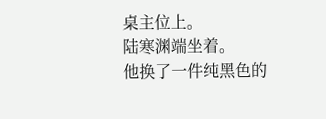桌主位上。
陆寒渊端坐着。
他换了一件纯黑色的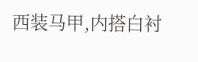西装马甲,内搭白衬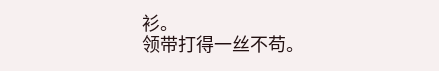衫。
领带打得一丝不苟。